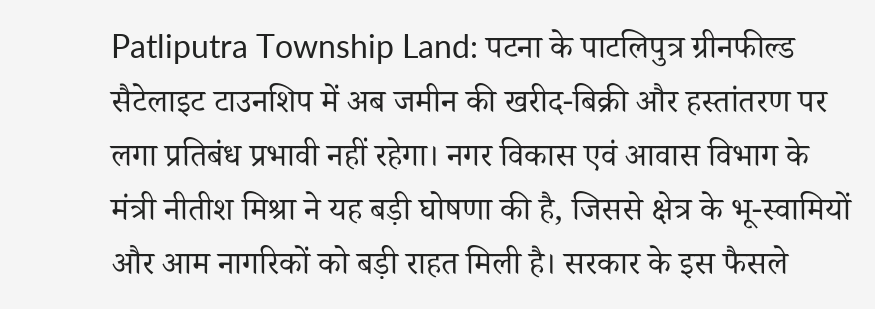Patliputra Township Land: पटना के पाटलिपुत्र ग्रीनफील्ड सैटेलाइट टाउनशिप में अब जमीन की खरीद-बिक्री और हस्तांतरण पर लगा प्रतिबंध प्रभावी नहीं रहेगा। नगर विकास एवं आवास विभाग के मंत्री नीतीश मिश्रा ने यह बड़ी घोषणा की है, जिससे क्षेत्र के भू-स्वामियों और आम नागरिकों को बड़ी राहत मिली है। सरकार के इस फैसले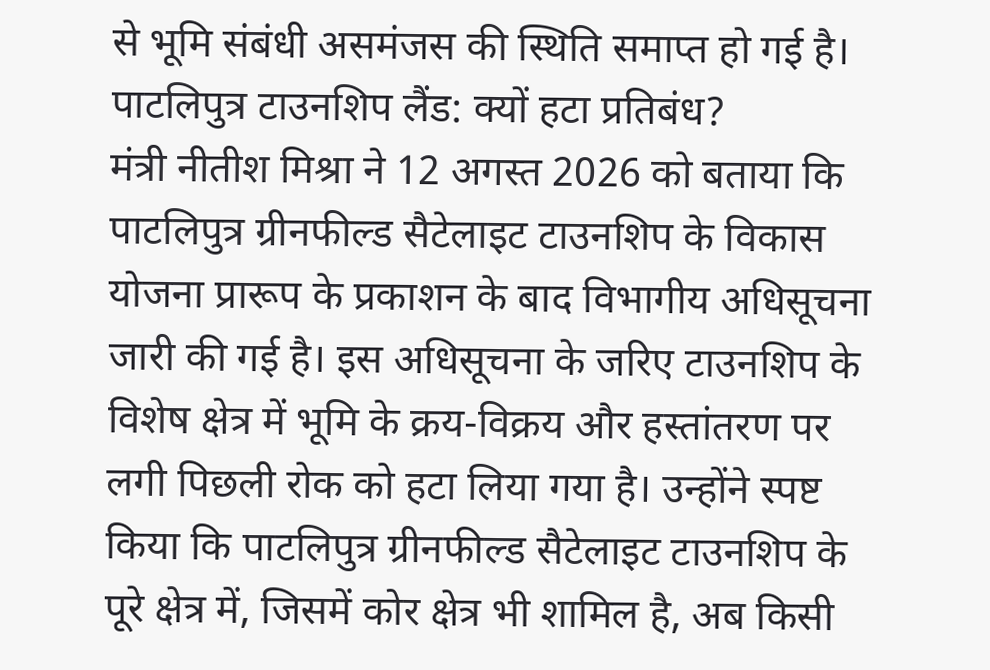से भूमि संबंधी असमंजस की स्थिति समाप्त हो गई है।
पाटलिपुत्र टाउनशिप लैंड: क्यों हटा प्रतिबंध?
मंत्री नीतीश मिश्रा ने 12 अगस्त 2026 को बताया कि पाटलिपुत्र ग्रीनफील्ड सैटेलाइट टाउनशिप के विकास योजना प्रारूप के प्रकाशन के बाद विभागीय अधिसूचना जारी की गई है। इस अधिसूचना के जरिए टाउनशिप के विशेष क्षेत्र में भूमि के क्रय-विक्रय और हस्तांतरण पर लगी पिछली रोक को हटा लिया गया है। उन्होंने स्पष्ट किया कि पाटलिपुत्र ग्रीनफील्ड सैटेलाइट टाउनशिप के पूरे क्षेत्र में, जिसमें कोर क्षेत्र भी शामिल है, अब किसी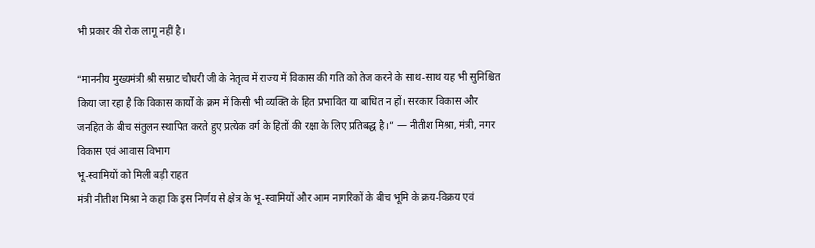भी प्रकार की रोक लागू नहीं है।

“माननीय मुख्यमंत्री श्री सम्राट चौधरी जी के नेतृत्व में राज्य में विकास की गति को तेज करने के साथ-साथ यह भी सुनिश्चित किया जा रहा है कि विकास कार्यों के क्रम में किसी भी व्यक्ति के हित प्रभावित या बाधित न हों। सरकार विकास और जनहित के बीच संतुलन स्थापित करते हुए प्रत्येक वर्ग के हितों की रक्षा के लिए प्रतिबद्ध है।” — नीतीश मिश्रा, मंत्री, नगर विकास एवं आवास विभाग
भू-स्वामियों को मिली बड़ी राहत
मंत्री नीतीश मिश्रा ने कहा कि इस निर्णय से क्षेत्र के भू-स्वामियों और आम नागरिकों के बीच भूमि के क्रय-विक्रय एवं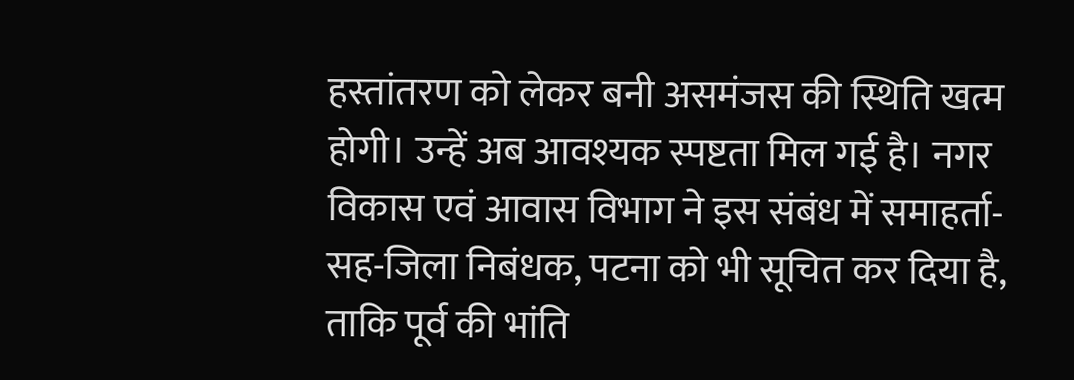हस्तांतरण को लेकर बनी असमंजस की स्थिति खत्म होगी। उन्हें अब आवश्यक स्पष्टता मिल गई है। नगर विकास एवं आवास विभाग ने इस संबंध में समाहर्ता-सह-जिला निबंधक, पटना को भी सूचित कर दिया है, ताकि पूर्व की भांति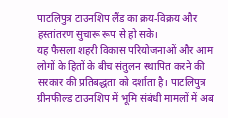पाटलिपुत्र टाउनशिप लैंड का क्रय-विक्रय और हस्तांतरण सुचारू रूप से हो सके।
यह फैसला शहरी विकास परियोजनाओं और आम लोगों के हितों के बीच संतुलन स्थापित करने की सरकार की प्रतिबद्धता को दर्शाता है। पाटलिपुत्र ग्रीनफील्ड टाउनशिप में भूमि संबंधी मामलों में अब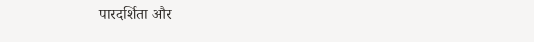पारदर्शिता और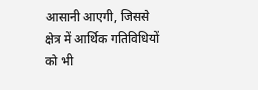आसानी आएगी, जिससे क्षेत्र में आर्थिक गतिविधियों को भी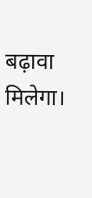बढ़ावा मिलेगा।